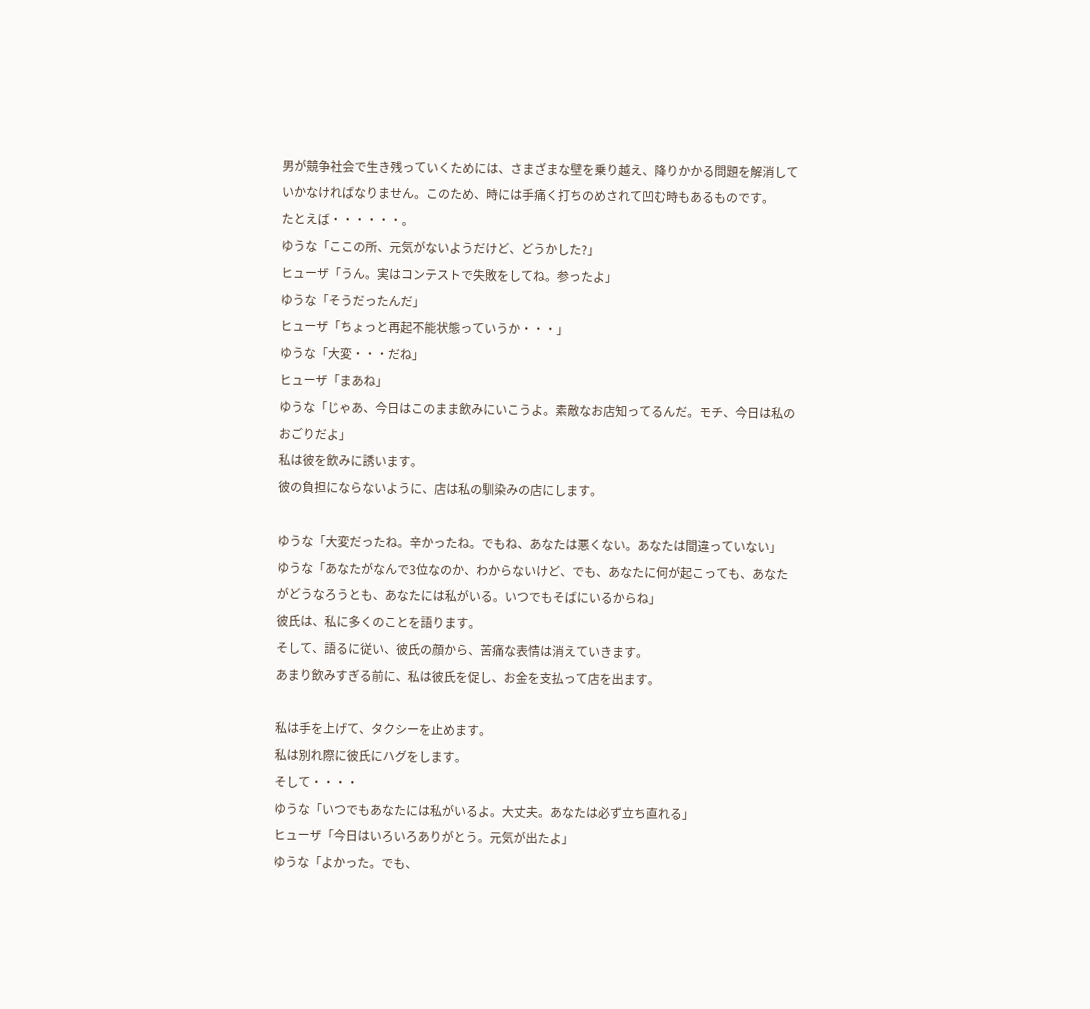男が競争社会で生き残っていくためには、さまざまな壁を乗り越え、降りかかる問題を解消していかなければなりません。このため、時には手痛く打ちのめされて凹む時もあるものです。
たとえば・・・・・・。
ゆうな「ここの所、元気がないようだけど、どうかした?」
ヒューザ「うん。実はコンテストで失敗をしてね。参ったよ」
ゆうな「そうだったんだ」
ヒューザ「ちょっと再起不能状態っていうか・・・」
ゆうな「大変・・・だね」
ヒューザ「まあね」
ゆうな「じゃあ、今日はこのまま飲みにいこうよ。素敵なお店知ってるんだ。モチ、今日は私のおごりだよ」
私は彼を飲みに誘います。
彼の負担にならないように、店は私の馴染みの店にします。

ゆうな「大変だったね。辛かったね。でもね、あなたは悪くない。あなたは間違っていない」
ゆうな「あなたがなんで3位なのか、わからないけど、でも、あなたに何が起こっても、あなたがどうなろうとも、あなたには私がいる。いつでもそばにいるからね」
彼氏は、私に多くのことを語ります。
そして、語るに従い、彼氏の顔から、苦痛な表情は消えていきます。
あまり飲みすぎる前に、私は彼氏を促し、お金を支払って店を出ます。

私は手を上げて、タクシーを止めます。
私は別れ際に彼氏にハグをします。
そして・・・・
ゆうな「いつでもあなたには私がいるよ。大丈夫。あなたは必ず立ち直れる」
ヒューザ「今日はいろいろありがとう。元気が出たよ」
ゆうな「よかった。でも、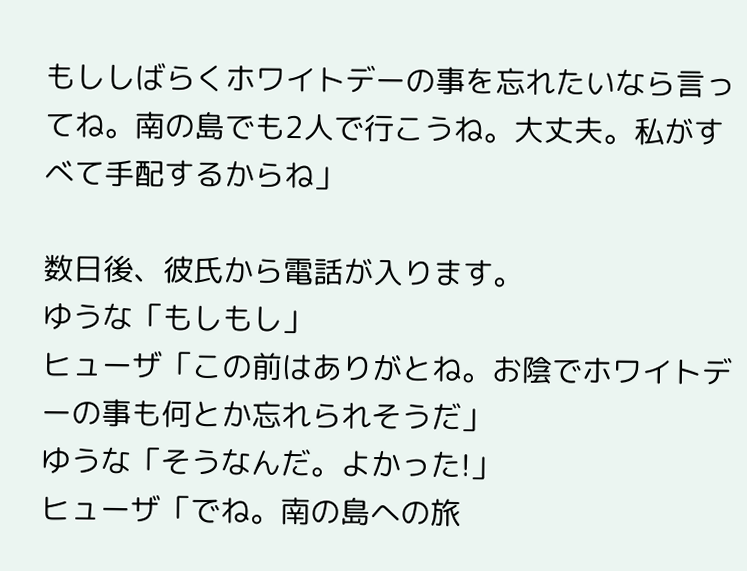もししばらくホワイトデーの事を忘れたいなら言ってね。南の島でも2人で行こうね。大丈夫。私がすべて手配するからね」

数日後、彼氏から電話が入ります。
ゆうな「もしもし」
ヒューザ「この前はありがとね。お陰でホワイトデーの事も何とか忘れられそうだ」
ゆうな「そうなんだ。よかった!」
ヒューザ「でね。南の島への旅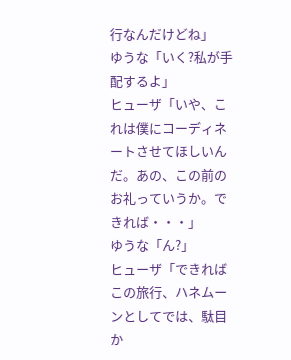行なんだけどね」
ゆうな「いく?私が手配するよ」
ヒューザ「いや、これは僕にコーディネートさせてほしいんだ。あの、この前のお礼っていうか。できれば・・・」
ゆうな「ん?」
ヒューザ「できればこの旅行、ハネムーンとしてでは、駄目か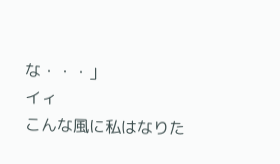な・・・」
イィ
こんな風に私はなりた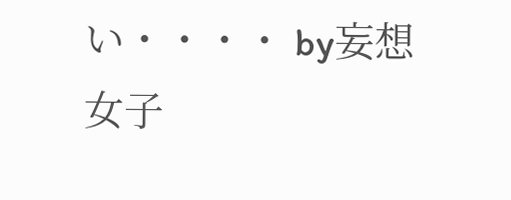い・・・・ by妄想女子